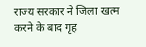राज्य सरकार ने जिला खत्म करने के बाद गृह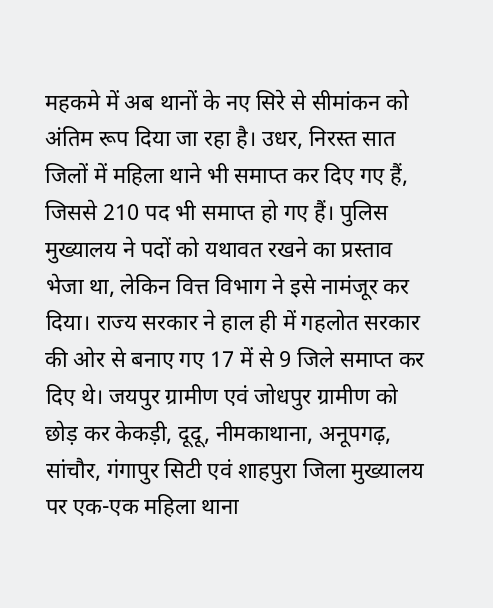महकमे में अब थानों के नए सिरे से सीमांकन को अंतिम रूप दिया जा रहा है। उधर, निरस्त सात जिलों में महिला थाने भी समाप्त कर दिए गए हैं, जिससे 210 पद भी समाप्त हो गए हैं। पुलिस मुख्यालय ने पदों को यथावत रखने का प्रस्ताव भेजा था, लेकिन वित्त विभाग ने इसे नामंजूर कर दिया। राज्य सरकार ने हाल ही में गहलोत सरकार की ओर से बनाए गए 17 में से 9 जिले समाप्त कर दिए थे। जयपुर ग्रामीण एवं जोधपुर ग्रामीण को छोड़ कर केकड़ी, दूदू, नीमकाथाना, अनूपगढ़, सांचौर, गंगापुर सिटी एवं शाहपुरा जिला मुख्यालय पर एक-एक महिला थाना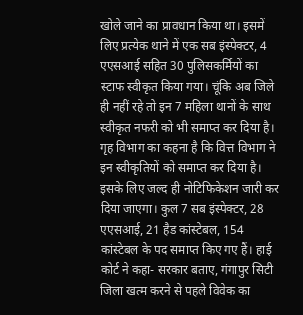खोले जाने का प्रावधान किया था। इसमें लिए प्रत्येक थाने में एक सब इंस्पेक्टर, 4 एएसआई सहित 30 पुलिसकर्मियों का स्टाफ स्वीकृत किया गया। चूंकि अब जिले ही नहीं रहे तो इन 7 महिला थानों के साथ स्वीकृत नफरी को भी समाप्त कर दिया है। गृह विभाग का कहना है कि वित्त विभाग ने इन स्वीकृतियों को समाप्त कर दिया है। इसके लिए जल्द ही नोटिफिकेशन जारी कर दिया जाएगा। कुल 7 सब इंस्पेक्टर, 28 एएसआई, 21 हैड कांस्टेबल, 154 कांस्टेबल के पद समाप्त किए गए हैं। हाई कोर्ट ने कहा- सरकार बताए, गंगापुर सिटी जिला खत्म करने से पहले विवेक का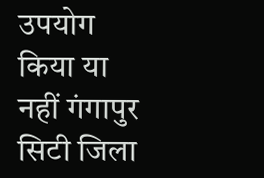उपयोग किया या नहीं गंगापुर सिटी जिला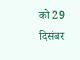को 29 दिसंबर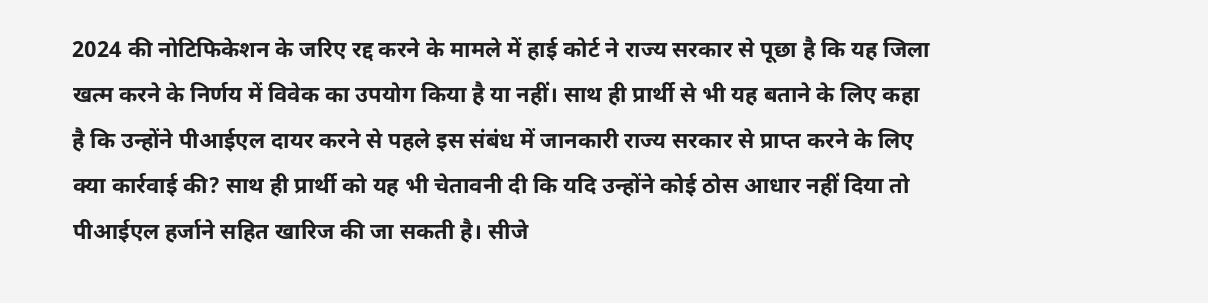2024 की नोटिफिकेशन के जरिए रद्द करने के मामले में हाई कोर्ट ने राज्य सरकार से पूछा है कि यह जिला खत्म करने के निर्णय में विवेक का उपयोग किया है या नहीं। साथ ही प्रार्थी से भी यह बताने के लिए कहा है कि उन्होंने पीआईएल दायर करने से पहले इस संबंध में जानकारी राज्य सरकार से प्राप्त करने के लिए क्या कार्रवाई की? साथ ही प्रार्थी को यह भी चेतावनी दी कि यदि उन्होंने कोई ठोस आधार नहीं दिया तो पीआईएल हर्जाने सहित खारिज की जा सकती है। सीजे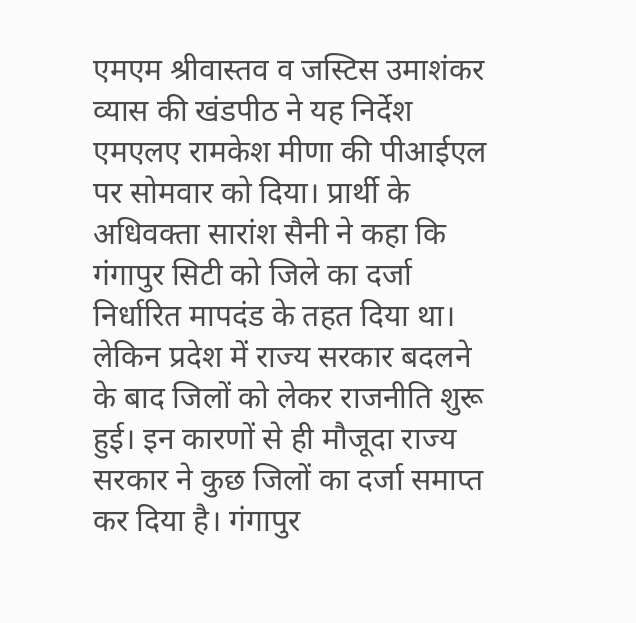एमएम श्रीवास्तव व जस्टिस उमाशंकर व्यास की खंडपीठ ने यह निर्देश एमएलए रामकेश मीणा की पीआईएल पर सोमवार को दिया। प्रार्थी के अधिवक्ता सारांश सैनी ने कहा कि गंगापुर सिटी को जिले का दर्जा निर्धारित मापदंड के तहत दिया था। लेकिन प्रदेश में राज्य सरकार बदलने के बाद जिलों को लेकर राजनीति शुरू हुई। इन कारणों से ही मौजूदा राज्य सरकार ने कुछ जिलों का दर्जा समाप्त कर दिया है। गंगापुर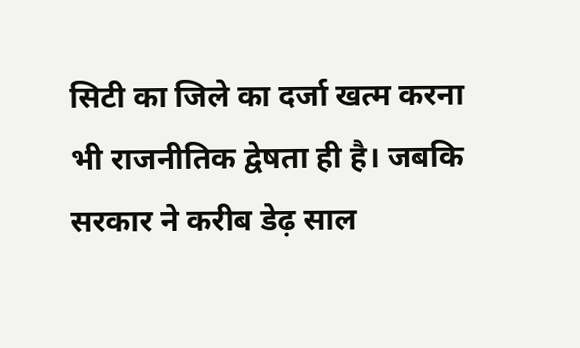सिटी का जिले का दर्जा खत्म करना भी राजनीतिक द्वेषता ही है। जबकि सरकार ने करीब डेढ़ साल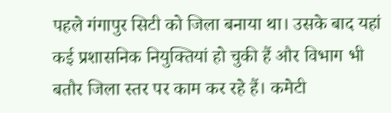पहले गंगापुर सिटी को जिला बनाया था। उसके बाद यहां कई प्रशासनिक नियुक्तियां हो चुकी हैं और विभाग भी बतौर जिला स्तर पर काम कर रहे हैं। कमेटी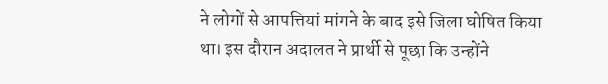ने लोगों से आपत्तियां मांगने के बाद इसे जिला घोषित किया था। इस दौरान अदालत ने प्रार्थी से पूछा कि उन्होंने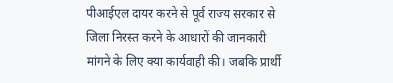पीआईएल दायर करने से पूर्व राज्य सरकार से जिला निरस्त करने के आधारों की जानकारी मांगने के लिए क्या कार्यवाही की। जबकि प्रार्थी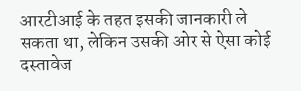आरटीआई के तहत इसकी जानकारी ले सकता था, लेकिन उसकी ओर से ऐसा कोई दस्तावेज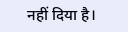नहीं दिया है।